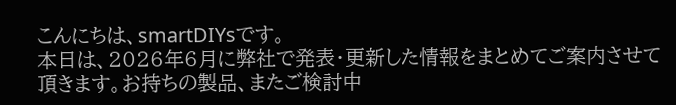こんにちは、smartDIYsです。
本日は、2026年6月に弊社で発表・更新した情報をまとめてご案内させて頂きます。お持ちの製品、またご検討中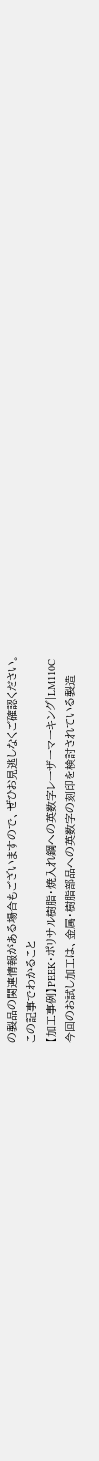の製品の関連情報がある場合もございますので、ぜひお見逃しなくご確認ください。
この記事でわかること
【加工事例】PEEK・ポリサル樹脂・焼入れ鋼への英数字レーザーマーキング|LM110C
今回のお試し加工は、金属・樹脂部品への英数字の刻印を検討されている製造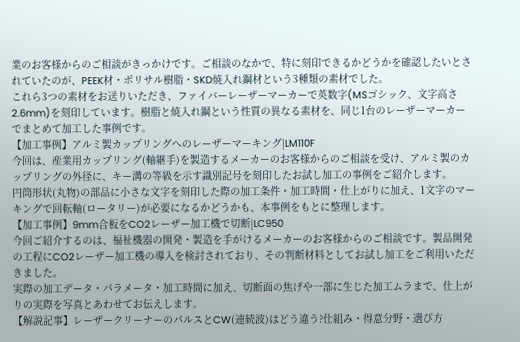業のお客様からのご相談がきっかけです。ご相談のなかで、特に刻印できるかどうかを確認したいとされていたのが、PEEK材・ポリサル樹脂・SKD焼入れ鋼材という3種類の素材でした。
これら3つの素材をお送りいただき、ファイバーレーザーマーカーで英数字(MSゴシック、文字高さ2.6mm)を刻印しています。樹脂と焼入れ鋼という性質の異なる素材を、同じ1台のレーザーマーカーでまとめて加工した事例です。
【加工事例】アルミ製カップリングへのレーザーマーキング|LM110F
今回は、産業用カップリング(軸継手)を製造するメーカーのお客様からのご相談を受け、アルミ製のカップリングの外径に、キー溝の等級を示す識別記号を刻印したお試し加工の事例をご紹介します。
円筒形状(丸物)の部品に小さな文字を刻印した際の加工条件・加工時間・仕上がりに加え、1文字のマーキングで回転軸(ロータリー)が必要になるかどうかも、本事例をもとに整理します。
【加工事例】9mm合板をCO2レーザー加工機で切断|LC950
今回ご紹介するのは、福祉機器の開発・製造を手がけるメーカーのお客様からのご相談です。製品開発の工程にCO2レーザー加工機の導入を検討されており、その判断材料としてお試し加工をご利用いただきました。
実際の加工データ・パラメータ・加工時間に加え、切断面の焦げや一部に生じた加工ムラまで、仕上がりの実際を写真とあわせてお伝えします。
【解説記事】レーザークリーナーのパルスとCW(連続波)はどう違う?仕組み・得意分野・選び方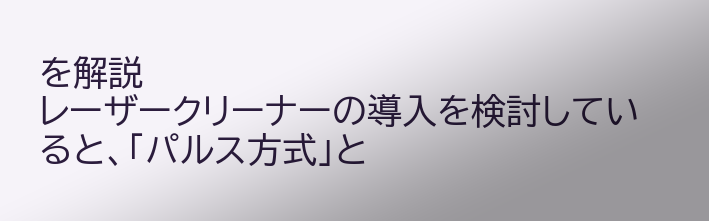を解説
レーザークリーナーの導入を検討していると、「パルス方式」と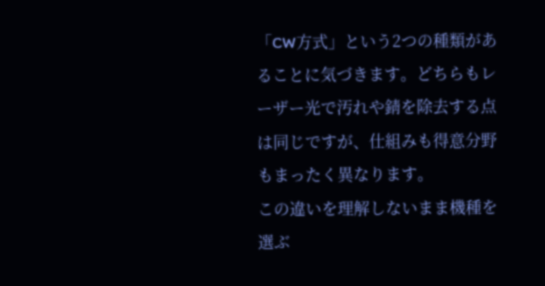「CW方式」という2つの種類があることに気づきます。どちらもレーザー光で汚れや錆を除去する点は同じですが、仕組みも得意分野もまったく異なります。
この違いを理解しないまま機種を選ぶ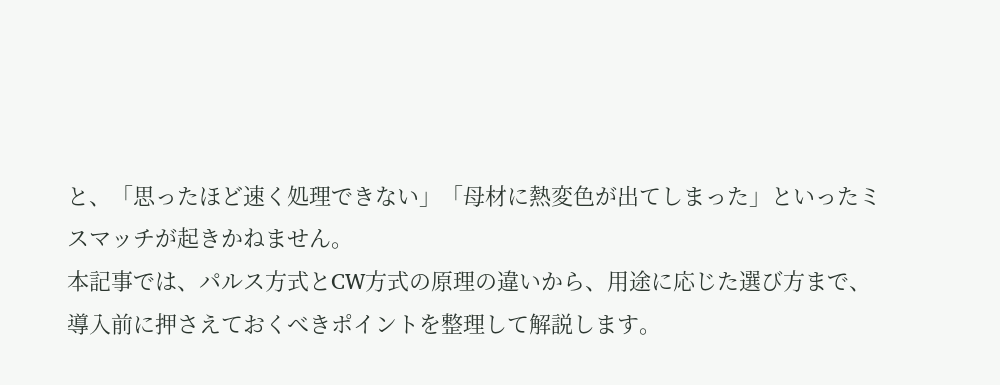と、「思ったほど速く処理できない」「母材に熱変色が出てしまった」といったミスマッチが起きかねません。
本記事では、パルス方式とCW方式の原理の違いから、用途に応じた選び方まで、導入前に押さえておくべきポイントを整理して解説します。